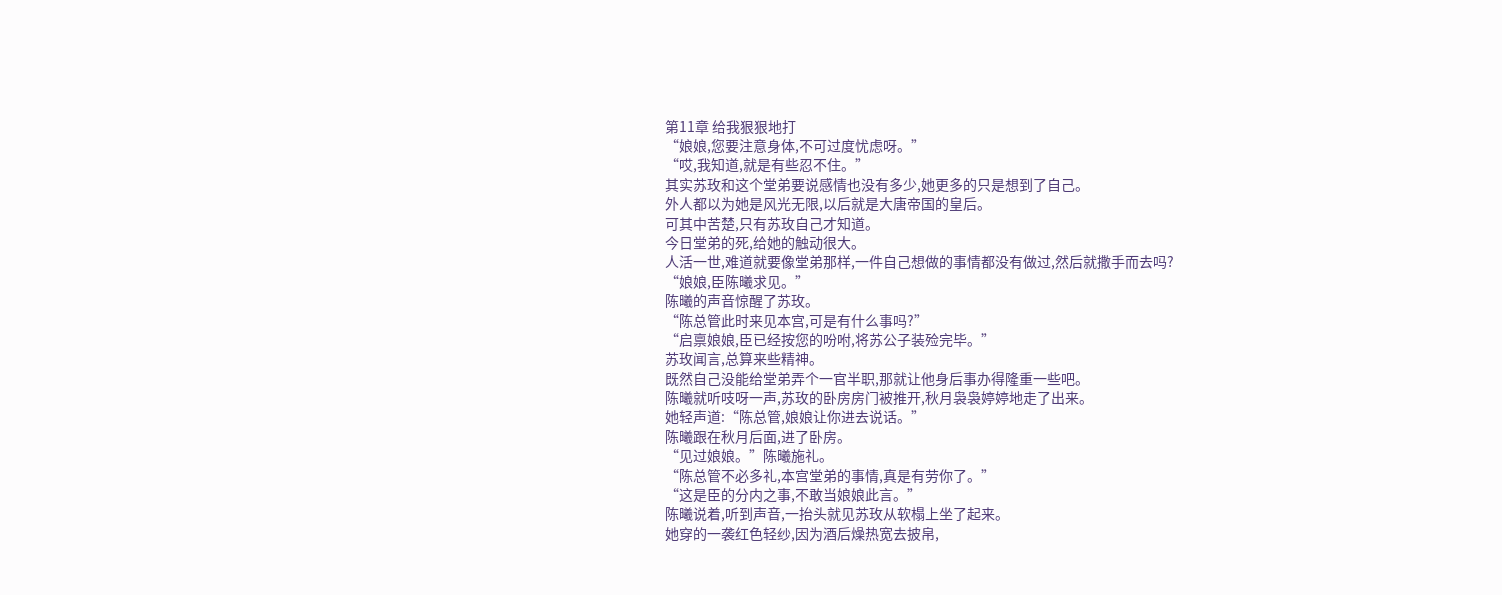第11章 给我狠狠地打
“娘娘,您要注意身体,不可过度忧虑呀。”
“哎,我知道,就是有些忍不住。”
其实苏玫和这个堂弟要说感情也没有多少,她更多的只是想到了自己。
外人都以为她是风光无限,以后就是大唐帝国的皇后。
可其中苦楚,只有苏玫自己才知道。
今日堂弟的死,给她的触动很大。
人活一世,难道就要像堂弟那样,一件自己想做的事情都没有做过,然后就撒手而去吗?
“娘娘,臣陈曦求见。”
陈曦的声音惊醒了苏玫。
“陈总管此时来见本宫,可是有什么事吗?”
“启禀娘娘,臣已经按您的吩咐,将苏公子装殓完毕。”
苏玫闻言,总算来些精神。
既然自己没能给堂弟弄个一官半职,那就让他身后事办得隆重一些吧。
陈曦就听吱呀一声,苏玫的卧房房门被推开,秋月袅袅婷婷地走了出来。
她轻声道:“陈总管,娘娘让你进去说话。”
陈曦跟在秋月后面,进了卧房。
“见过娘娘。”陈曦施礼。
“陈总管不必多礼,本宫堂弟的事情,真是有劳你了。”
“这是臣的分内之事,不敢当娘娘此言。”
陈曦说着,听到声音,一抬头就见苏玫从软榻上坐了起来。
她穿的一袭红色轻纱,因为酒后燥热宽去披帛,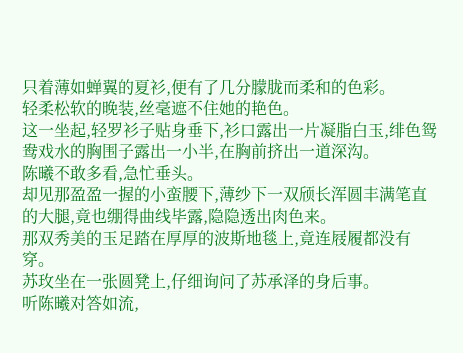只着薄如蝉翼的夏衫,便有了几分朦胧而柔和的色彩。
轻柔松软的晚装,丝毫遮不住她的艳色。
这一坐起,轻罗衫子贴身垂下,衫口露出一片凝脂白玉,绯色鸳鸯戏水的胸围子露出一小半,在胸前挤出一道深沟。
陈曦不敢多看,急忙垂头。
却见那盈盈一握的小蛮腰下,薄纱下一双颀长浑圆丰满笔直的大腿,竟也绷得曲线毕露,隐隐透出肉色来。
那双秀美的玉足踏在厚厚的波斯地毯上,竟连屐履都没有穿。
苏玫坐在一张圆凳上,仔细询问了苏承泽的身后事。
听陈曦对答如流,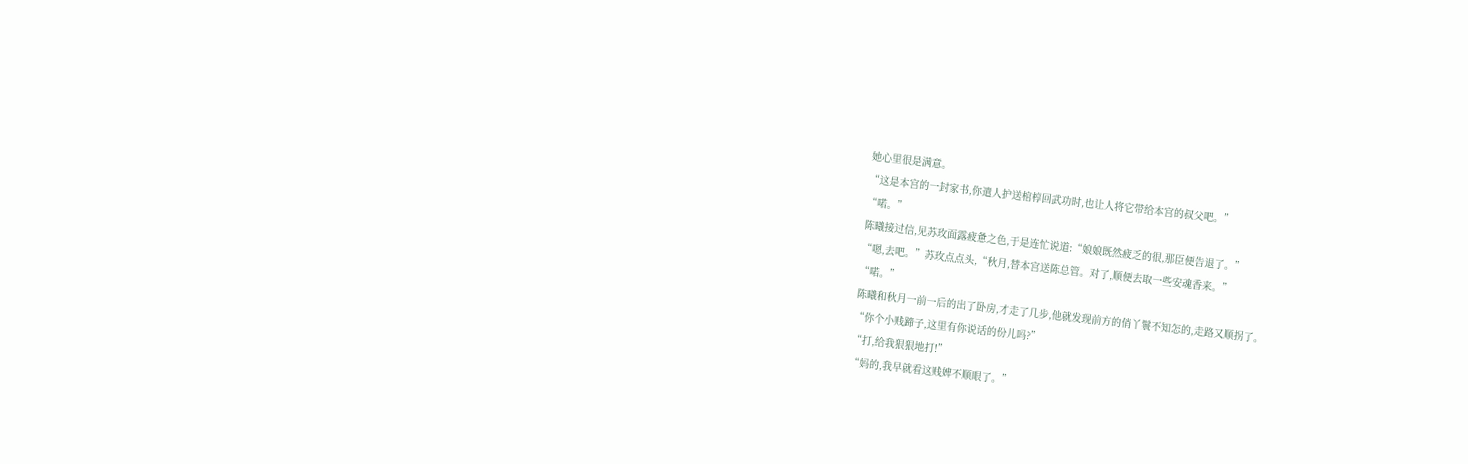她心里很是满意。
“这是本宫的一封家书,你遣人护送棺椁回武功时,也让人将它带给本宫的叔父吧。”
“喏。”
陈曦接过信,见苏玫面露疲惫之色,于是连忙说道:“娘娘既然疲乏的很,那臣便告退了。”
“嗯,去吧。”苏玫点点头,“秋月,替本宫送陈总管。对了,顺便去取一些安魂香来。”
“喏。”
陈曦和秋月一前一后的出了卧房,才走了几步,他就发现前方的俏丫鬟不知怎的,走路又顺拐了。
“你个小贱蹄子,这里有你说话的份儿吗?”
“打,给我狠狠地打!”
“妈的,我早就看这贱婢不顺眼了。”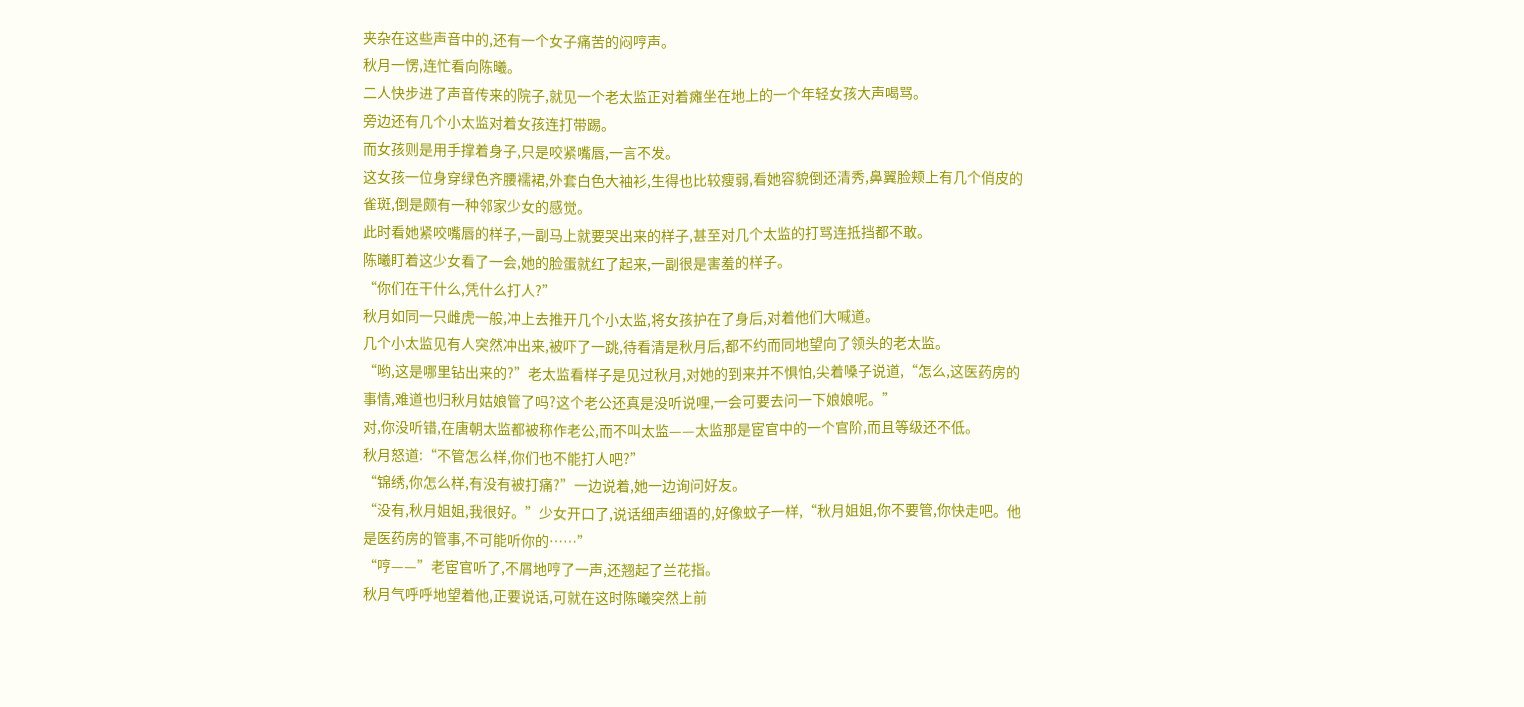夹杂在这些声音中的,还有一个女子痛苦的闷哼声。
秋月一愣,连忙看向陈曦。
二人快步进了声音传来的院子,就见一个老太监正对着瘫坐在地上的一个年轻女孩大声喝骂。
旁边还有几个小太监对着女孩连打带踢。
而女孩则是用手撑着身子,只是咬紧嘴唇,一言不发。
这女孩一位身穿绿色齐腰襦裙,外套白色大袖衫,生得也比较瘦弱,看她容貌倒还清秀,鼻翼脸颊上有几个俏皮的雀斑,倒是颇有一种邻家少女的感觉。
此时看她紧咬嘴唇的样子,一副马上就要哭出来的样子,甚至对几个太监的打骂连抵挡都不敢。
陈曦盯着这少女看了一会,她的脸蛋就红了起来,一副很是害羞的样子。
“你们在干什么,凭什么打人?”
秋月如同一只雌虎一般,冲上去推开几个小太监,将女孩护在了身后,对着他们大喊道。
几个小太监见有人突然冲出来,被吓了一跳,待看清是秋月后,都不约而同地望向了领头的老太监。
“哟,这是哪里钻出来的?”老太监看样子是见过秋月,对她的到来并不惧怕,尖着嗓子说道,“怎么,这医药房的事情,难道也归秋月姑娘管了吗?这个老公还真是没听说哩,一会可要去问一下娘娘呢。”
对,你没听错,在唐朝太监都被称作老公,而不叫太监——太监那是宦官中的一个官阶,而且等级还不低。
秋月怒道:“不管怎么样,你们也不能打人吧?”
“锦绣,你怎么样,有没有被打痛?”一边说着,她一边询问好友。
“没有,秋月姐姐,我很好。”少女开口了,说话细声细语的,好像蚊子一样,“秋月姐姐,你不要管,你快走吧。他是医药房的管事,不可能听你的……”
“哼——”老宦官听了,不屑地哼了一声,还翘起了兰花指。
秋月气呼呼地望着他,正要说话,可就在这时陈曦突然上前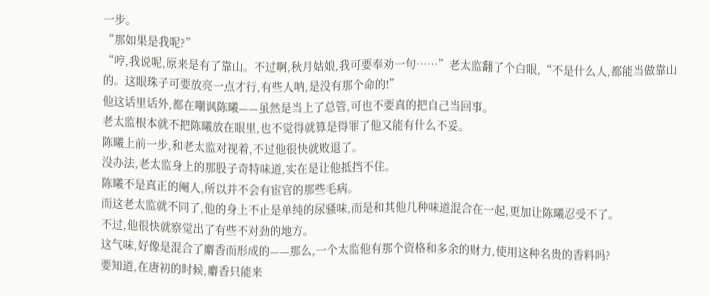一步。
“那如果是我呢?”
“哼,我说呢,原来是有了靠山。不过啊,秋月姑娘,我可要奉劝一句……”老太监翻了个白眼,“不是什么人,都能当做靠山的。这眼珠子可要放亮一点才行,有些人呐,是没有那个命的!”
他这话里话外,都在嘲讽陈曦——虽然是当上了总管,可也不要真的把自己当回事。
老太监根本就不把陈曦放在眼里,也不觉得就算是得罪了他又能有什么不妥。
陈曦上前一步,和老太监对视着,不过他很快就败退了。
没办法,老太监身上的那股子奇特味道,实在是让他抵挡不住。
陈曦不是真正的阉人,所以并不会有宦官的那些毛病。
而这老太监就不同了,他的身上不止是单纯的尿骚味,而是和其他几种味道混合在一起,更加让陈曦忍受不了。
不过,他很快就察觉出了有些不对劲的地方。
这气味,好像是混合了麝香而形成的——那么,一个太监他有那个资格和多余的财力,使用这种名贵的香料吗?
要知道,在唐初的时候,麝香只能来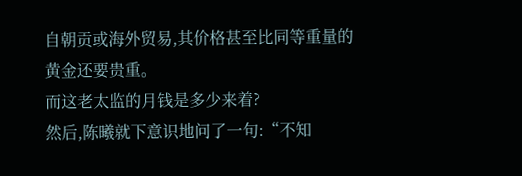自朝贡或海外贸易,其价格甚至比同等重量的黄金还要贵重。
而这老太监的月钱是多少来着?
然后,陈曦就下意识地问了一句:“不知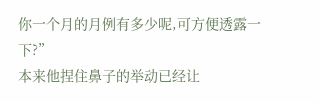你一个月的月例有多少呢,可方便透露一下?”
本来他捏住鼻子的举动已经让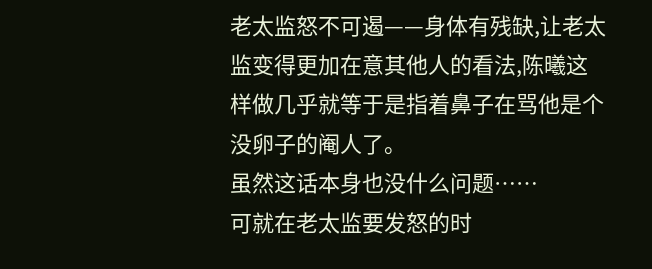老太监怒不可遏——身体有残缺,让老太监变得更加在意其他人的看法,陈曦这样做几乎就等于是指着鼻子在骂他是个没卵子的阉人了。
虽然这话本身也没什么问题……
可就在老太监要发怒的时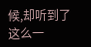候,却听到了这么一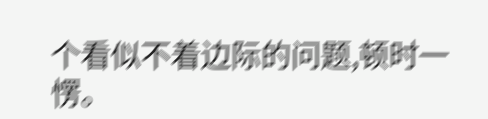个看似不着边际的问题,顿时一愣。